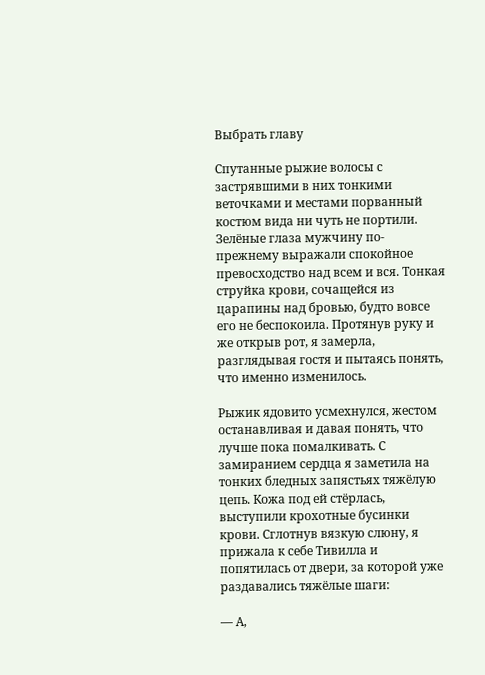Выбрать главу

Спутанные рыжие волосы с застрявшими в них тонкими веточками и местами порванный костюм вида ни чуть не портили. Зелёные глаза мужчину по-прежнему выражали спокойное превосходство над всем и вся. Тонкая струйка крови, сочащейся из царапины над бровью, будто вовсе его не беспокоила. Протянув руку и же открыв рот, я замерла, разглядывая гостя и пытаясь понять, что именно изменилось.

Рыжик ядовито усмехнулся, жестом останавливая и давая понять, что лучше пока помалкивать. С замиранием сердца я заметила на тонких бледных запястьях тяжёлую цепь. Кожа под ей стёрлась, выступили крохотные бусинки крови. Сглотнув вязкую слюну, я прижала к себе Тивилла и попятилась от двери, за которой уже раздавались тяжёлые шаги:

— А,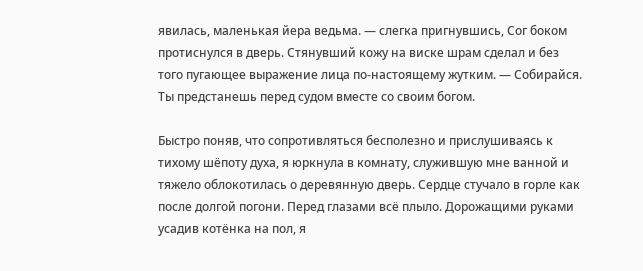явилась, маленькая йера ведьма. — слегка пригнувшись, Сог боком протиснулся в дверь. Стянувший кожу на виске шрам сделал и без того пугающее выражение лица по-настоящему жутким. — Собирайся. Ты предстанешь перед судом вместе со своим богом.

Быстро поняв, что сопротивляться бесполезно и прислушиваясь к тихому шёпоту духа, я юркнула в комнату, служившую мне ванной и тяжело облокотилась о деревянную дверь. Сердце стучало в горле как после долгой погони. Перед глазами всё плыло. Дорожащими руками усадив котёнка на пол, я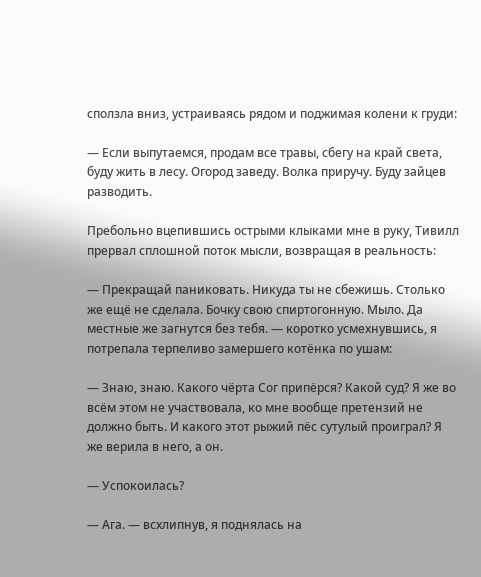сползла вниз, устраиваясь рядом и поджимая колени к груди:

— Если выпутаемся, продам все травы, сбегу на край света, буду жить в лесу. Огород заведу. Волка приручу. Буду зайцев разводить.

Пребольно вцепившись острыми клыками мне в руку, Тивилл прервал сплошной поток мысли, возвращая в реальность:

— Прекращай паниковать. Никуда ты не сбежишь. Столько же ещё не сделала. Бочку свою спиртогонную. Мыло. Да местные же загнутся без тебя. — коротко усмехнувшись, я потрепала терпеливо замершего котёнка по ушам:

— Знаю, знаю. Какого чёрта Сог припёрся? Какой суд? Я же во всём этом не участвовала, ко мне вообще претензий не должно быть. И какого этот рыжий пёс сутулый проиграл? Я же верила в него, а он.

— Успокоилась?

— Ага. — всхлипнув, я поднялась на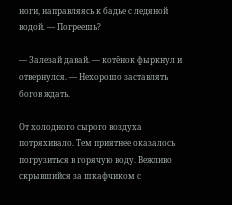ноги, направляясь к бадье с ледяной водой. — Погреешь?

— Залезай давай. — котёнок фыркнул и отвернулся. — Нехорошо заставлять богов ждать.

От холодного сырого воздуха потряхивало. Тем приятнее оказалось погрузиться в горячую воду. Вежливо скрывшийся за шкафчиком с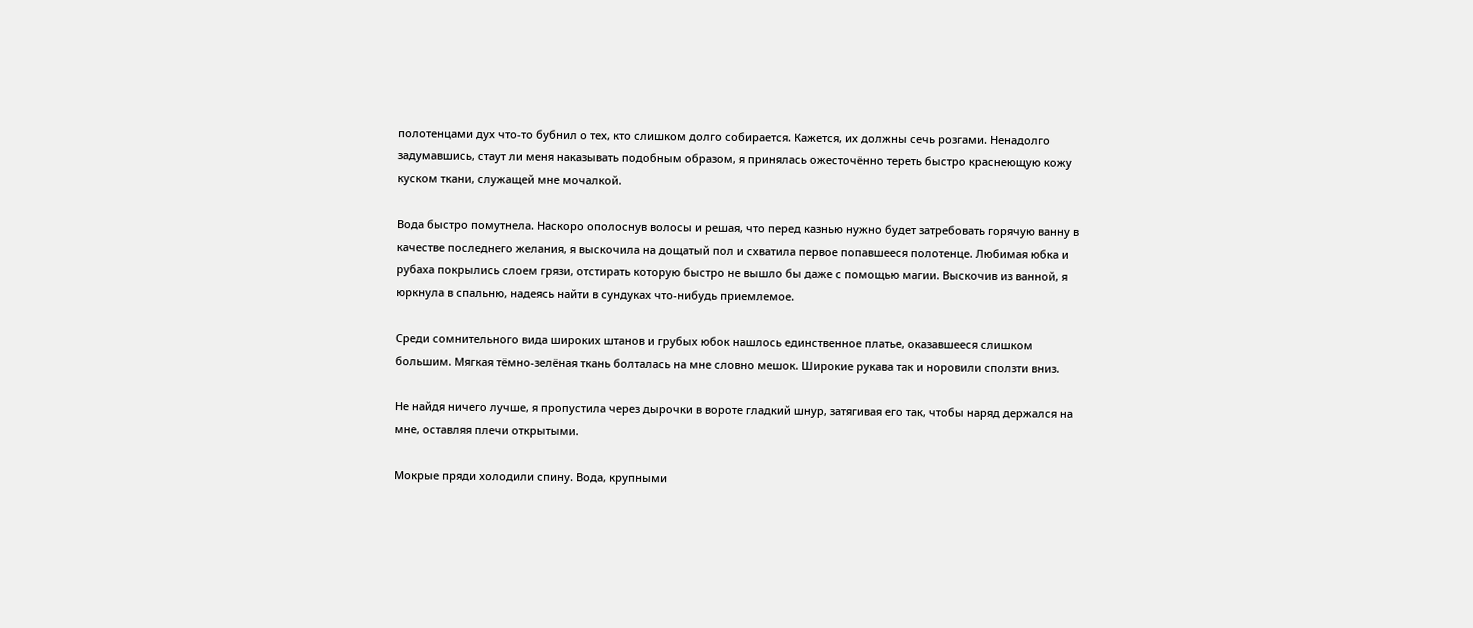полотенцами дух что-то бубнил о тех, кто слишком долго собирается. Кажется, их должны сечь розгами. Ненадолго задумавшись, стаут ли меня наказывать подобным образом, я принялась ожесточённо тереть быстро краснеющую кожу куском ткани, служащей мне мочалкой.

Вода быстро помутнела. Наскоро ополоснув волосы и решая, что перед казнью нужно будет затребовать горячую ванну в качестве последнего желания, я выскочила на дощатый пол и схватила первое попавшееся полотенце. Любимая юбка и рубаха покрылись слоем грязи, отстирать которую быстро не вышло бы даже с помощью магии. Выскочив из ванной, я юркнула в спальню, надеясь найти в сундуках что-нибудь приемлемое.

Среди сомнительного вида широких штанов и грубых юбок нашлось единственное платье, оказавшееся слишком большим. Мягкая тёмно-зелёная ткань болталась на мне словно мешок. Широкие рукава так и норовили сползти вниз.

Не найдя ничего лучше, я пропустила через дырочки в вороте гладкий шнур, затягивая его так, чтобы наряд держался на мне, оставляя плечи открытыми.

Мокрые пряди холодили спину. Вода, крупными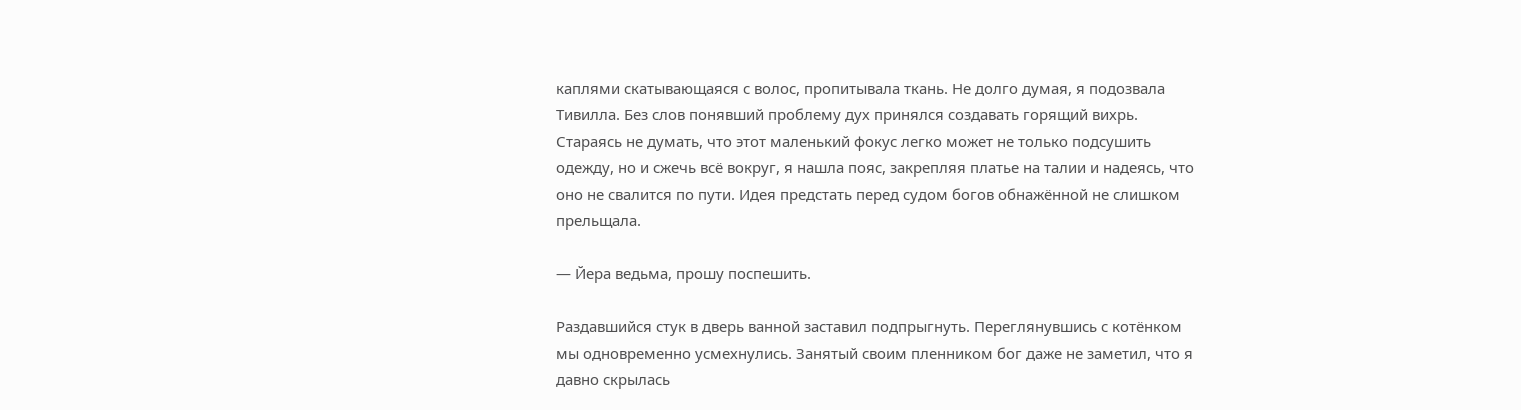каплями скатывающаяся с волос, пропитывала ткань. Не долго думая, я подозвала Тивилла. Без слов понявший проблему дух принялся создавать горящий вихрь. Стараясь не думать, что этот маленький фокус легко может не только подсушить одежду, но и сжечь всё вокруг, я нашла пояс, закрепляя платье на талии и надеясь, что оно не свалится по пути. Идея предстать перед судом богов обнажённой не слишком прельщала.

— Йера ведьма, прошу поспешить.

Раздавшийся стук в дверь ванной заставил подпрыгнуть. Переглянувшись с котёнком мы одновременно усмехнулись. Занятый своим пленником бог даже не заметил, что я давно скрылась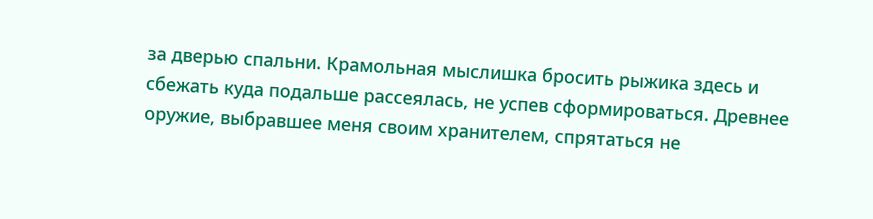за дверью спальни. Крамольная мыслишка бросить рыжика здесь и сбежать куда подальше рассеялась, не успев сформироваться. Древнее оружие, выбравшее меня своим хранителем, спрятаться не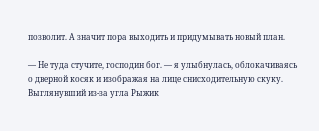позволит. А значит пора выходить и придумывать новый план.

— Не туда стучите, господин бог. — я улыбнулась, облокачиваясь о дверной косяк и изображая на лице снисходительную скуку. Выглянувший из-за угла Рыжик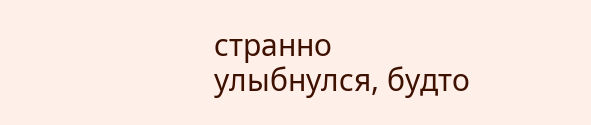странно улыбнулся, будто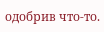одобрив что-то.